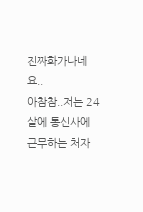진짜화가나네요..
아참참..저는 24살에 통신사에 근무하는 처자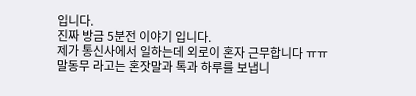입니다.
진짜 방금 5분전 이야기 입니다.
제가 통신사에서 일하는데 외로이 혼자 근무합니다 ㅠㅠ
말동무 라고는 혼잣말과 톡과 하루를 보냅니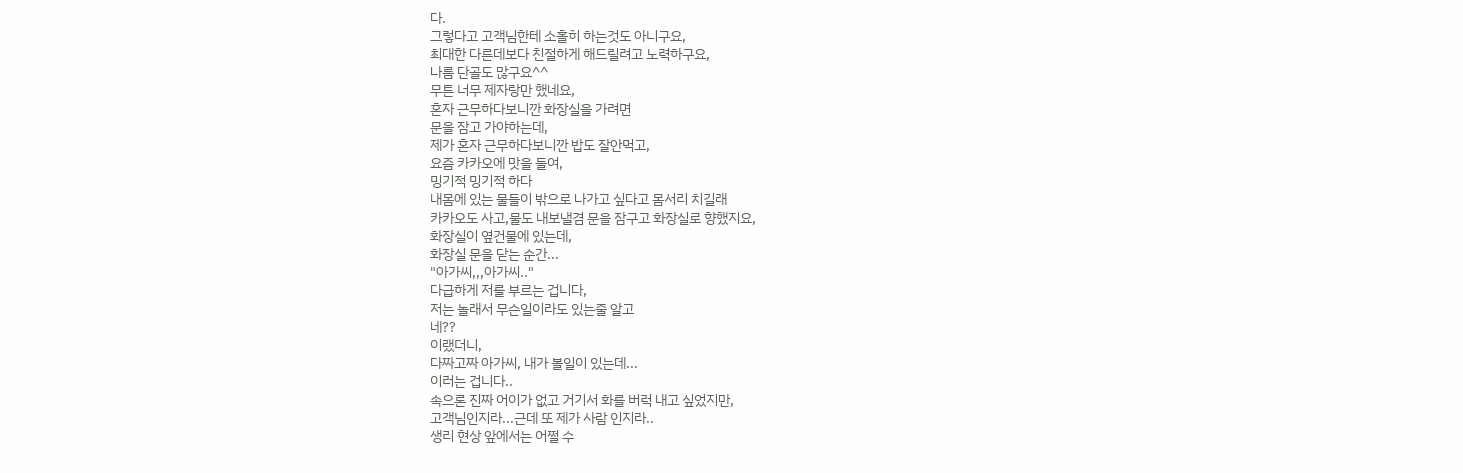다.
그렇다고 고객님한테 소홀히 하는것도 아니구요,
최대한 다른데보다 친절하게 해드릴려고 노력하구요,
나름 단골도 많구요^^
무튼 너무 제자랑만 했네요,
혼자 근무하다보니깐 화장실을 가려면
문을 잠고 가야하는데,
제가 혼자 근무하다보니깐 밥도 잘안먹고,
요즘 카카오에 맛을 들여,
밍기적 밍기적 하다
내몸에 있는 물들이 밖으로 나가고 싶다고 몸서리 치길래
카카오도 사고,물도 내보낼겸 문을 잠구고 화장실로 향했지요,
화장실이 옆건물에 있는데,
화장실 문을 닫는 순간...
"아가씨,,,아가씨.."
다급하게 저를 부르는 겁니다,
저는 놀래서 무슨일이라도 있는줄 알고
네??
이랬더니,
다짜고짜 아가씨, 내가 볼일이 있는데...
이러는 겁니다..
속으론 진짜 어이가 없고 거기서 화를 버럭 내고 싶었지만,
고객님인지라...근데 또 제가 사람 인지라..
생리 현상 앞에서는 어쩔 수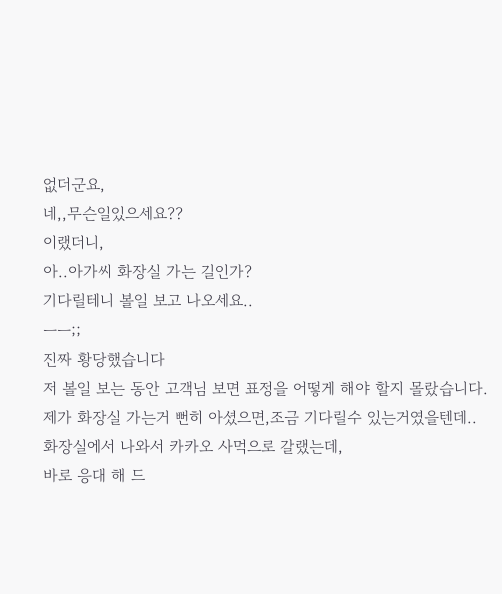없더군요,
네,,무슨일있으세요??
이랬더니,
아..아가씨 화장실 가는 길인가?
기다릴테니 볼일 보고 나오세요..
ㅡㅡ;;
진짜 황당했습니다
저 볼일 보는 동안 고객님 보면 표정을 어떻게 해야 할지 몰랐습니다.
제가 화장실 가는거 뻔히 아셨으면,조금 기다릴수 있는거였을텐데..
화장실에서 나와서 카카오 사먹으로 갈랬는데,
바로 응대 해 드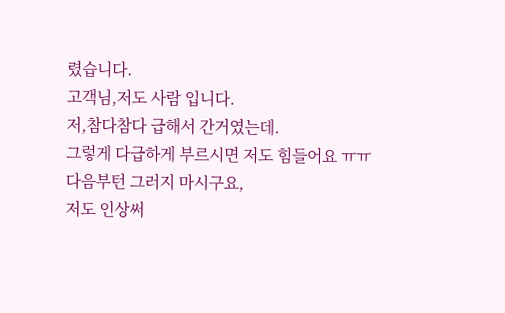렸습니다.
고객님,저도 사람 입니다.
저,참다참다 급해서 간거였는데.
그렇게 다급하게 부르시면 저도 힘들어요 ㅠㅠ
다음부턴 그러지 마시구요,
저도 인상써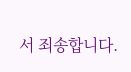서 죄송합니다.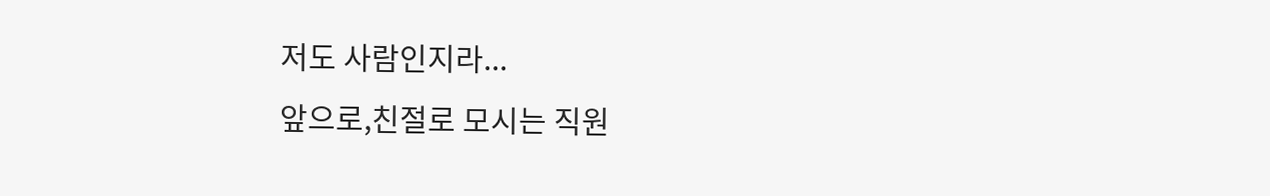저도 사람인지라...
앞으로,친절로 모시는 직원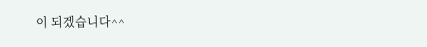이 되겠습니다^^